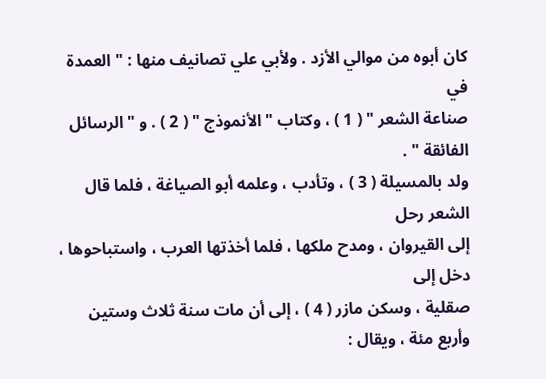كان أبوه من موالي الأزد . ولأبي علي تصانيف منها : " العمدة في
صناعة الشعر " ( 1 ) ، وكتاب " الأنموذج " ( 2 ) . و " الرسائل الفائقة " .
ولد بالمسيلة ( 3 ) ، وتأدب ، وعلمه أبو الصياغة ، فلما قال الشعر رحل
إلى القيروان ، ومدح ملكها ، فلما أخذتها العرب ، واستباحوها ، دخل إلى
صقلية ، وسكن مازر ( 4 ) ، إلى أن مات سنة ثلاث وستين وأربع مئة ، ويقال :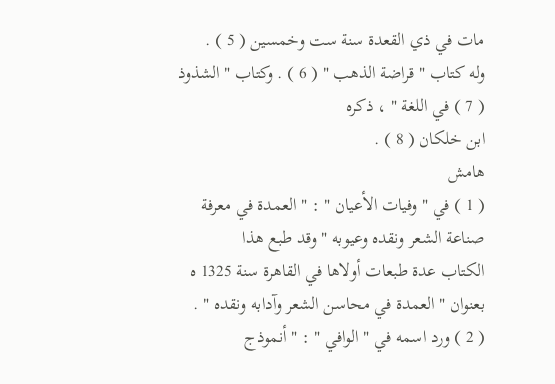مات في ذي القعدة سنة ست وخمسين ( 5 ) .
وله كتاب " قراضة الذهب " ( 6 ) . وكتاب " الشذوذ ( 7 ) في اللغة " ، ذكره
ابن خلكان ( 8 ) .
هامش
( 1 ) في " وفيات الأعيان " : " العمدة في معرفة صناعة الشعر ونقده وعيوبه " وقد طبع هذا
الكتاب عدة طبعات أولاها في القاهرة سنة 1325 ه بعنوان " العمدة في محاسن الشعر وآدابه ونقده " .
( 2 ) ورد اسمه في " الوافي " : " أنموذج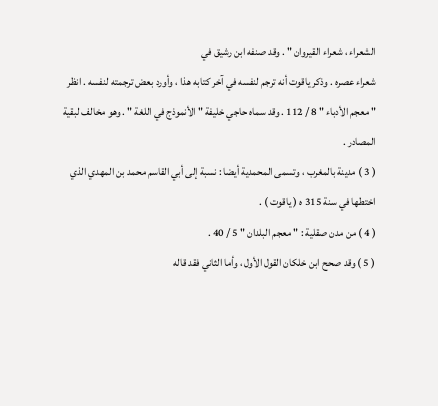الشعراء ، شعراء القيروان " . وقد صنفه ابن رشيق في
شعراء عصره . وذكر ياقوت أنه ترجم لنفسه في آخر كتابه هذا ، وأورد بعض ترجمته لنفسه . انظر
" معجم الأدباء " 8 / 112 . وقد سماه حاجي خليفة " الأنموذج في اللغة " . وهو مخالف لبقية
المصادر .
( 3 ) مدينة بالمغرب ، وتسمى المحمدية أيضا : نسبة إلى أبي القاسم محمد بن المهدي الذي
اختطها في سنة 315 ه ( ياقوت ) .
( 4 ) من مدن صقلية : " معجم البلدان " 5 / 40 .
( 5 ) وقد صحح ابن خلكان القول الأول ، وأما الثاني فقد قاله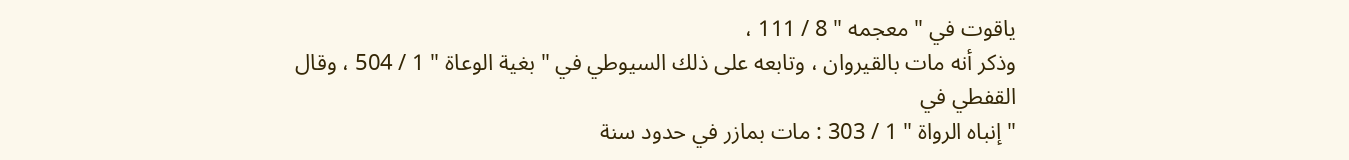ياقوت في " معجمه " 8 / 111 ،
وذكر أنه مات بالقيروان ، وتابعه على ذلك السيوطي في " بغية الوعاة " 1 / 504 ، وقال القفطي في
" إنباه الرواة " 1 / 303 : مات بمازر في حدود سنة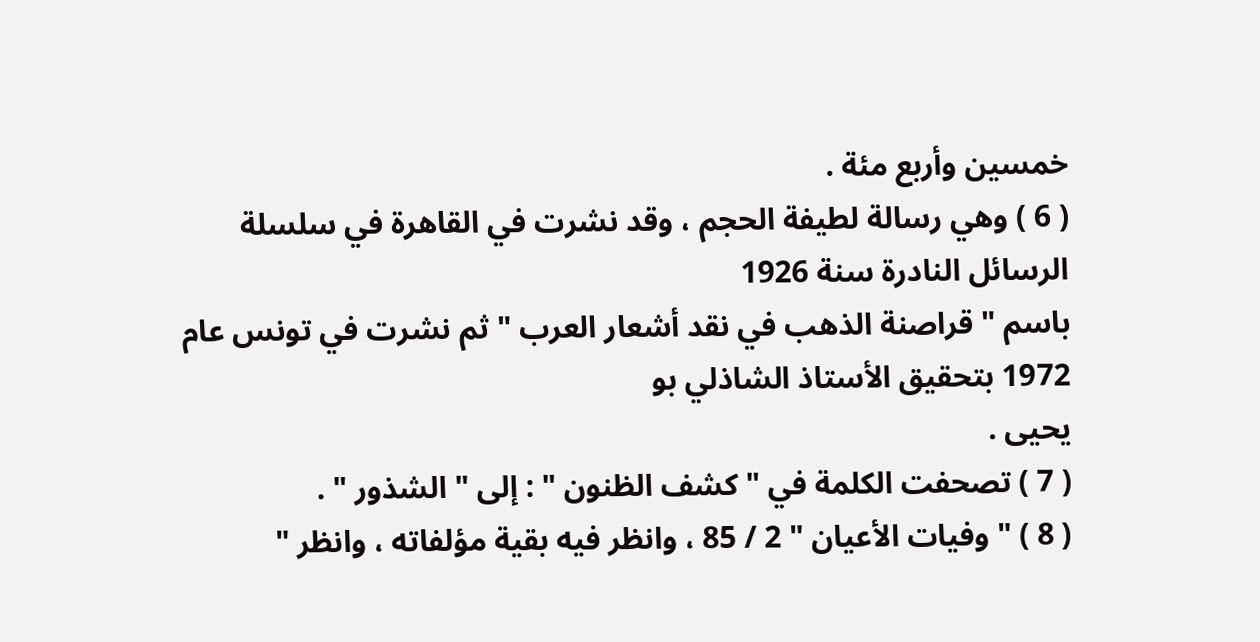خمسين وأربع مئة .
( 6 ) وهي رسالة لطيفة الحجم ، وقد نشرت في القاهرة في سلسلة الرسائل النادرة سنة 1926
باسم " قراصنة الذهب في نقد أشعار العرب " ثم نشرت في تونس عام 1972 بتحقيق الأستاذ الشاذلي بو
يحيى .
( 7 ) تصحفت الكلمة في " كشف الظنون " : إلى " الشذور " .
( 8 ) " وفيات الأعيان " 2 / 85 ، وانظر فيه بقية مؤلفاته ، وانظر "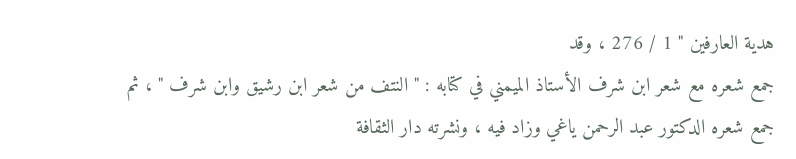هدية العارفين " 1 / 276 ، وقد
جمع شعره مع شعر ابن شرف الأستاذ الميمني في كتابه : " النتف من شعر ابن رشيق وابن شرف " ، ثم
جمع شعره الدكتور عبد الرحمن ياغي وزاد فيه ، ونشرته دار الثقافة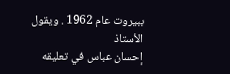ببيروت عام 1962 . ويقول الأستاذ
إحسان عباس في تعليقه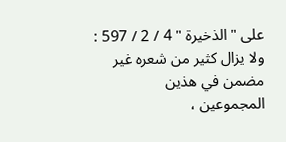على " الذخيرة " 4 / 2 / 597 : ولا يزال كثير من شعره غير مضمن في هذين
المجموعين ،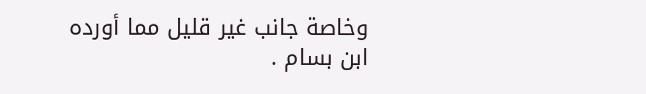وخاصة جانب غير قليل مما أورده ابن بسام .